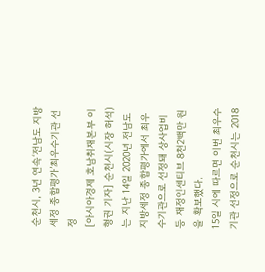순천시, 3년 연속‘전남도 지방세정 종합평가’최우수기관 선정
[아시아경제 호남취재본부 이형권 기자] 순천시(시장 허석)는 지난 14일 2020년 전남도 지방세정 종합평가에서 최우수기관으로 선정돼 상사업비 등 재정인센티브 8천2백만 원을 확보했다.
15일 시에 따르면 이번 최우수기관 선정으로 순천시는 2018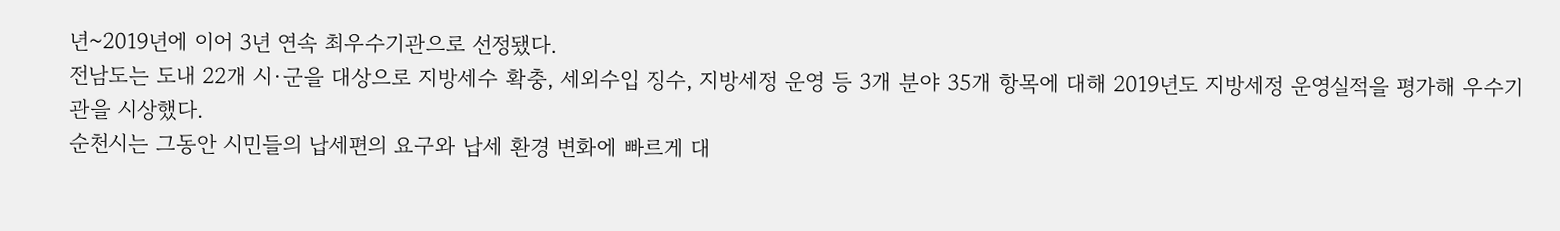년~2019년에 이어 3년 연속 최우수기관으로 선정됐다.
전남도는 도내 22개 시·군을 대상으로 지방세수 확충, 세외수입 징수, 지방세정 운영 등 3개 분야 35개 항목에 대해 2019년도 지방세정 운영실적을 평가해 우수기관을 시상했다.
순천시는 그동안 시민들의 납세편의 요구와 납세 환경 변화에 빠르게 대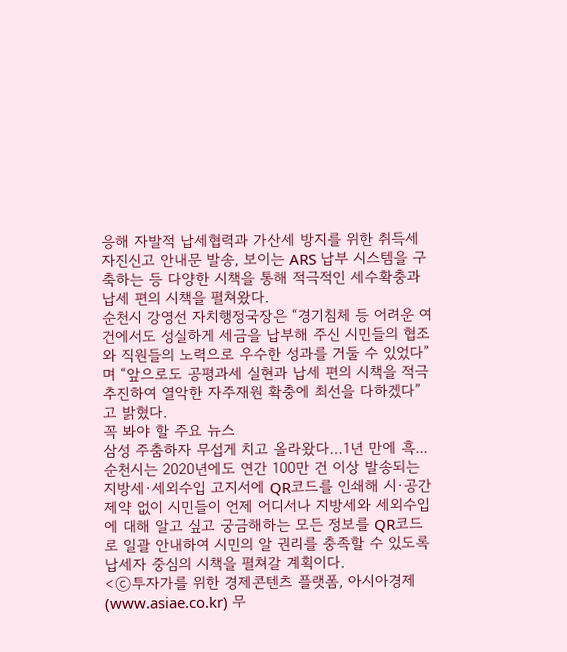응해 자발적 납세협력과 가산세 방지를 위한 취득세 자진신고 안내문 발송, 보이는 ARS 납부 시스템을 구축하는 등 다양한 시책을 통해 적극적인 세수확충과 납세 편의 시책을 펼쳐왔다.
순천시 강영선 자치행정국장은 “경기침체 등 어려운 여건에서도 성실하게 세금을 납부해 주신 시민들의 협조와 직원들의 노력으로 우수한 성과를 거둘 수 있었다”며 “앞으로도 공평과세 실현과 납세 편의 시책을 적극 추진하여 열악한 자주재원 확충에 최선을 다하겠다”고 밝혔다.
꼭 봐야 할 주요 뉴스
삼성 주춤하자 무섭게 치고 올라왔다…1년 만에 흑...
순천시는 2020년에도 연간 100만 건 이상 발송되는 지방세·세외수입 고지서에 QR코드를 인쇄해 시·공간 제약 없이 시민들이 언제 어디서나 지방세와 세외수입에 대해 알고 싶고 궁금해하는 모든 정보를 QR코드로 일괄 안내하여 시민의 알 권리를 충족할 수 있도록 납세자 중심의 시책을 펼쳐갈 계획이다.
<ⓒ투자가를 위한 경제콘텐츠 플랫폼, 아시아경제(www.asiae.co.kr) 무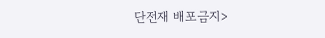단전재 배포금지>